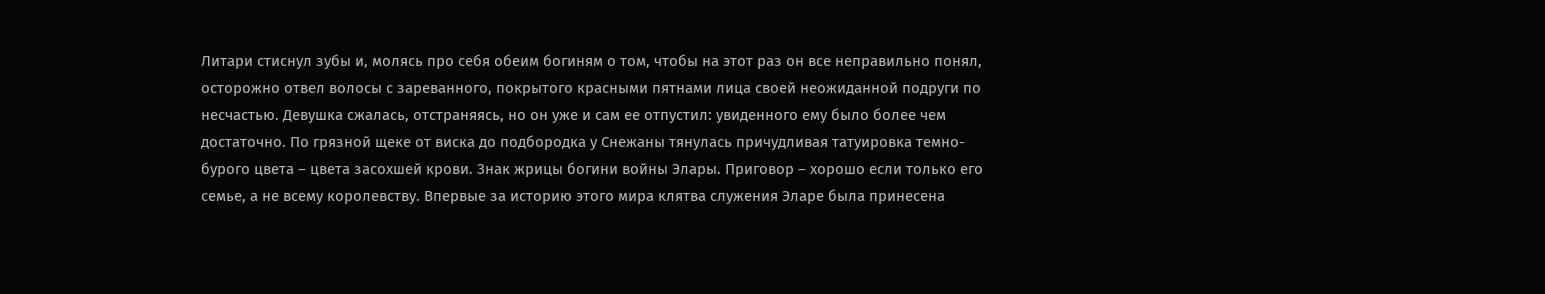Литари стиснул зубы и, молясь про себя обеим богиням о том, чтобы на этот раз он все неправильно понял, осторожно отвел волосы с зареванного, покрытого красными пятнами лица своей неожиданной подруги по несчастью. Девушка сжалась, отстраняясь, но он уже и сам ее отпустил: увиденного ему было более чем достаточно. По грязной щеке от виска до подбородка у Снежаны тянулась причудливая татуировка темно-бурого цвета – цвета засохшей крови. Знак жрицы богини войны Элары. Приговор – хорошо если только его семье, а не всему королевству. Впервые за историю этого мира клятва служения Эларе была принесена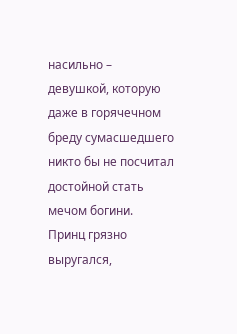насильно – девушкой, которую даже в горячечном бреду сумасшедшего никто бы не посчитал достойной стать мечом богини.
Принц грязно выругался,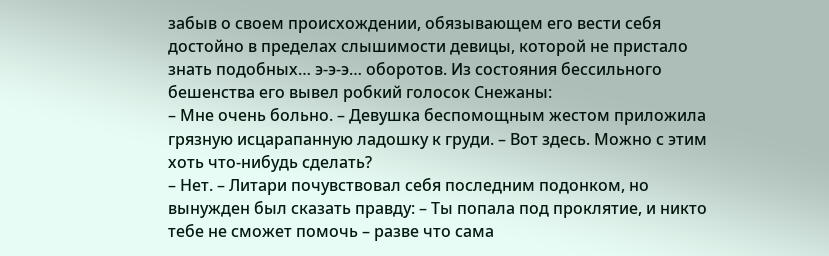забыв о своем происхождении, обязывающем его вести себя достойно в пределах слышимости девицы, которой не пристало знать подобных… э-э-э… оборотов. Из состояния бессильного бешенства его вывел робкий голосок Снежаны:
– Мне очень больно. – Девушка беспомощным жестом приложила грязную исцарапанную ладошку к груди. – Вот здесь. Можно с этим хоть что-нибудь сделать?
– Нет. – Литари почувствовал себя последним подонком, но вынужден был сказать правду: – Ты попала под проклятие, и никто тебе не сможет помочь – разве что сама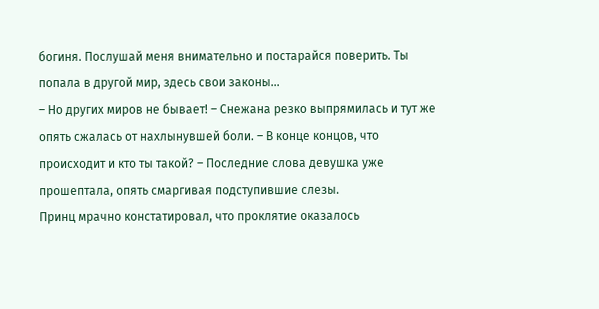богиня. Послушай меня внимательно и постарайся поверить. Ты попала в другой мир, здесь свои законы…
– Но других миров не бывает! – Снежана резко выпрямилась и тут же опять сжалась от нахлынувшей боли. – В конце концов, что происходит и кто ты такой? – Последние слова девушка уже прошептала, опять смаргивая подступившие слезы.
Принц мрачно констатировал, что проклятие оказалось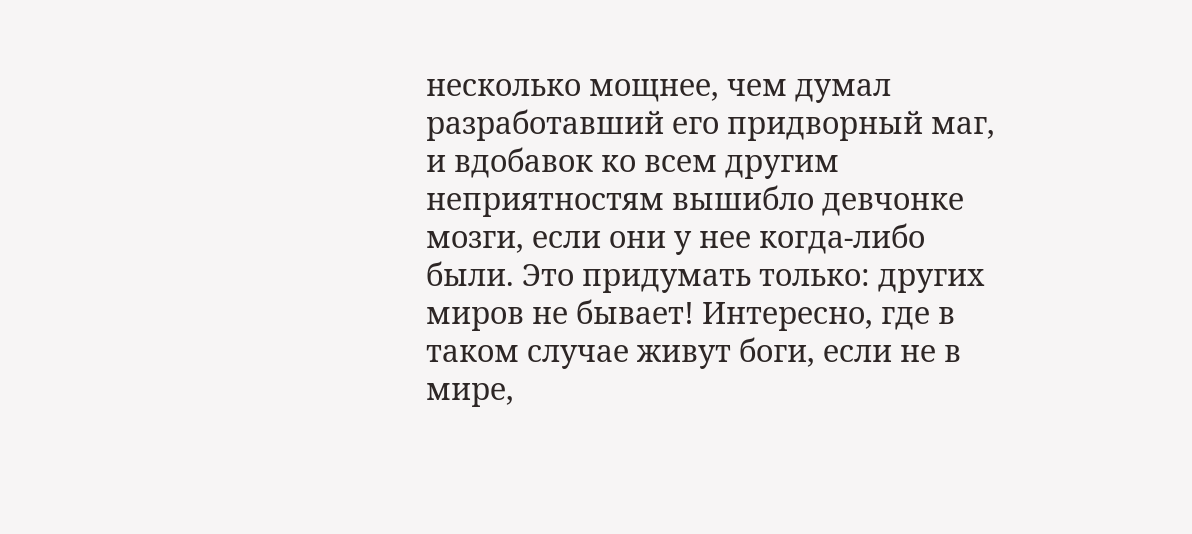несколько мощнее, чем думал разработавший его придворный маг, и вдобавок ко всем другим неприятностям вышибло девчонке мозги, если они у нее когда-либо были. Это придумать только: других миров не бывает! Интересно, где в таком случае живут боги, если не в мире,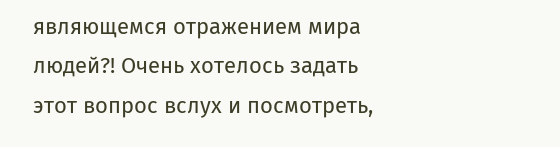являющемся отражением мира людей?! Очень хотелось задать этот вопрос вслух и посмотреть,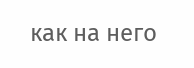как на него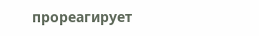прореагирует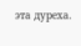эта дуреха.